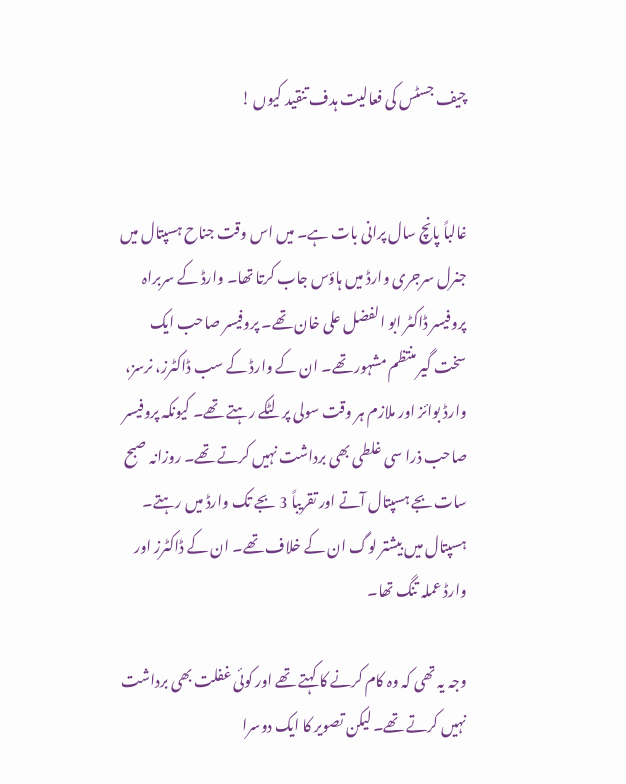چیف جسٹس کی فعالیت ہدف تنقید کیوں !


غالباً پانچ سال پرانی بات ہے۔ میں اس وقت جناح ہسپتال میں جنرل سرجری وارڈ میں ہاؤس جاب کرتا تھا۔ وارڈ کے سربراہ پروفیسر ڈاکٹر ابو الفضل علی خان تھے۔ پروفیسر صاحب ایک سخت گیر منتظم مشہور تھے۔ ان کے وارڈ کے سب ڈاکٹرز، نرسز، وارڈ بوائز اور ملازم ہر وقت سولی پر لٹکے رہتے تھے۔ کیونکہ پروفیسر صاحب ذرا سی غلطی بھی برداشت نہیں کرتے تھے۔ روزانہ صبح سات بجے ہسپتال آتے اور تقریباً 3 بجے تک وارڈ میں رہتے۔ ہسپتال میں بیشتر لوگ ان کے خلاف تھے۔ ان کے ڈاکٹرز اور وارڈ عملہ تنگ تھا۔

وجہ یہ تھی کہ وہ کام کرنے کا کہتے تھے اور کوئی غفلت بھی برداشت نہیں کرتے تھے۔ لیکن تصویر کا ایک دوسرا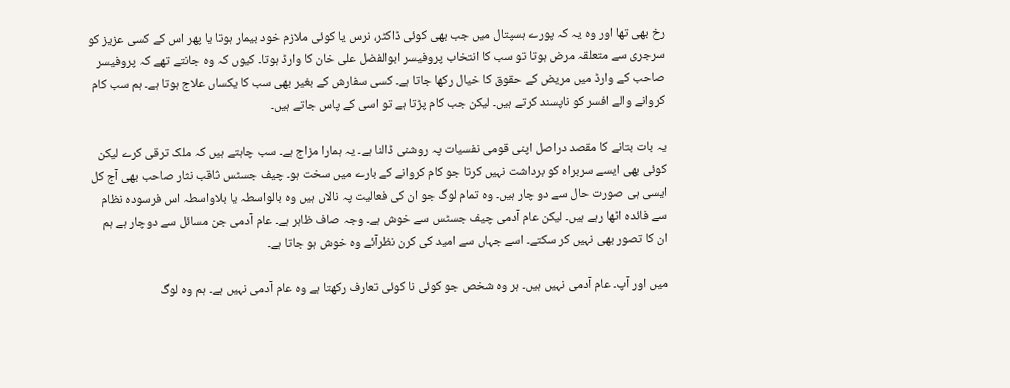رخ بھی تھا اور وہ یہ کہ پورے ہسپتال میں جب بھی کوئی ڈاکٹر، نرس یا کوئی ملازم خود بیمار ہوتا یا پھر اس کے کسی عزیز کو سرجری سے متعلقہ مرض ہوتا تو سب کا انتخاب پروفیسر ابوالفضل علی خان کا وارڈ ہوتا۔ کیوں کہ وہ جانتے تھے کہ پروفیسر صاحب کے وارڈ میں مریض کے حقوق کا خیال رکھا جاتا ہے۔ کسی سفارش کے بغیر بھی سب کا یکساں علاج ہوتا ہے۔ ہم سب کام کروانے والے افسر کو ناپسند کرتے ہیں۔ لیکن جب کام پڑتا ہے تو اسی کے پاس جاتے ہیں۔

یہ بات بتانے کا مقصد دراصل اپنی قومی نفسیات پہ روشنی ڈالنا ہے۔ یہ ہمارا مزاج ہے۔ سب چاہتے ہیں کہ ملک ترقی کرے لیکن کوئی بھی ایسے سربراہ کو برداشت نہیں کرتا جو کام کروانے کے بارے میں سخت ہو۔ چیف جسٹس ثاقب نثار صاحب بھی آج کل ایسی ہی صورت حال سے دو چار ہیں۔ وہ تمام لوگ جو ان کی فعالیت پہ نالاں ہیں وہ بالواسطہ یا بلاواسطہ اس فرسودہ نظام سے فائدہ اٹھا رہے ہیں۔ لیکن عام آدمی چیف جسٹس سے خوش ہے۔ وجہ صاف ظاہر ہے۔ عام آدمی جن مسائل سے دوچار ہے ہم ان کا تصور بھی نہیں کر سکتے۔ اسے جہاں سے امید کی کرن نظرآئے وہ خوش ہو جاتا ہے۔

میں اور آپ۔ عام آدمی نہیں ہیں۔ ہر وہ شخص جو کوئی نا کوئی تعارف رکھتا ہے وہ عام آدمی نہیں ہے۔ ہم وہ لوگ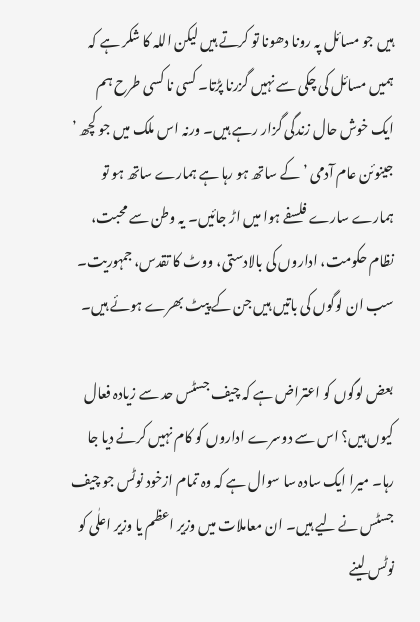ہیں جو مسائل پہ رونا دھونا تو کرتے ہیں لیکن اللہ کا شکر ہے کہ ہمیں مسائل کی چکی سے نہیں گزرنا پڑتا۔ کسی نا کسی طرح ہم ایک خوش حال زندگی گزار رہے ہیں۔ ورنہ اس ملک میں جو کچھ ’ جینوئن عام آدمی ’ کے ساتھ ہو رہا ہے ہمارے ساتھ ہو تو ہمارے سارے فلسفے ہوا میں اڑ جائیں۔ یہ وطن سے محبت، نظام حکومت، اداروں کی بالادستی، ووٹ کا تقدس، جمہوریت۔ سب ان لوگوں کی باتیں ہیں جن کے پیٹ بھرے ہوئے ہیں۔

بعض لوگوں کو اعتراض ہے کہ چیف جسٹس حد سے زیادہ فعال کیوں ہیں؟ اس سے دوسرے اداروں کو کام نہیں کرنے دیا جا رہا۔ میرا ایک سادہ سا سوال ہے کہ وہ تمام ازخود نوٹس جو چیف جسٹس نے لیے ہیں۔ ان معاملات میں وزیر اعظم یا وزیر اعلٰی کو نوٹس لینے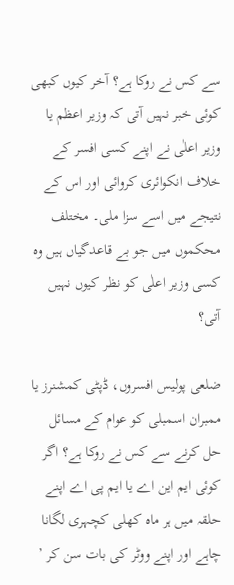سے کس نے روکا ہے؟ آخر کیوں کبھی کوئی خبر نہیں آتی کہ وزیر اعظم یا وزیر اعلٰی نے اپنے کسی افسر کے خلاف انکوائری کروائی اور اس کے نتیجے میں اسے سزا ملی۔ مختلف محکموں میں جو بے قاعدگیاں ہیں وہ کسی وزیر اعلٰی کو نظر کیوں نہیں آتی؟

ضلعی پولیس افسروں، ڈپٹی کمشنرز یا ممبران اسمبلی کو عوام کے مسائل حل کرنے سے کس نے روکا ہے؟ اگر کوئی ایم این اے یا ایم پی اے اپنے حلقہ میں ہر ماہ کھلی کچہری لگانا چاہے اور اپنے ووٹر کی بات سن کر ’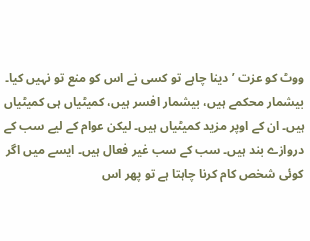ووٹ کو عزت ’ دینا چاہے تو کسی نے اس کو منع تو نہیں کیا۔ بیشمار محکمے ہیں، بیشمار افسر ہیں، کمیٹیاں ہی کمیٹیاں ہیں۔ ان کے اوپر مزید کمیٹیاں ہیں۔ لیکن عوام کے لیے سب کے دروازے بند ہیں۔ سب کے سب غیر فعال ہیں۔ ایسے میں اگر کوئی شخص کام کرنا چاہتا ہے تو پھر اس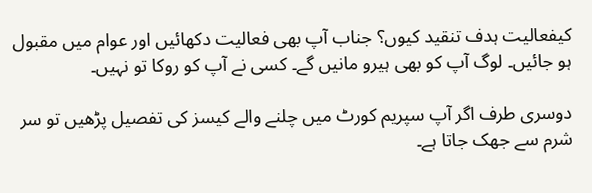کیفعالیت ہدف تنقید کیوں؟ جناب آپ بھی فعالیت دکھائیں اور عوام میں مقبول ہو جائیں۔ لوگ آپ کو بھی ہیرو مانیں گے۔ کسی نے آپ کو روکا تو نہیں۔

دوسری طرف اگر آپ سپریم کورٹ میں چلنے والے کیسز کی تفصیل پڑھیں تو سر شرم سے جھک جاتا ہے۔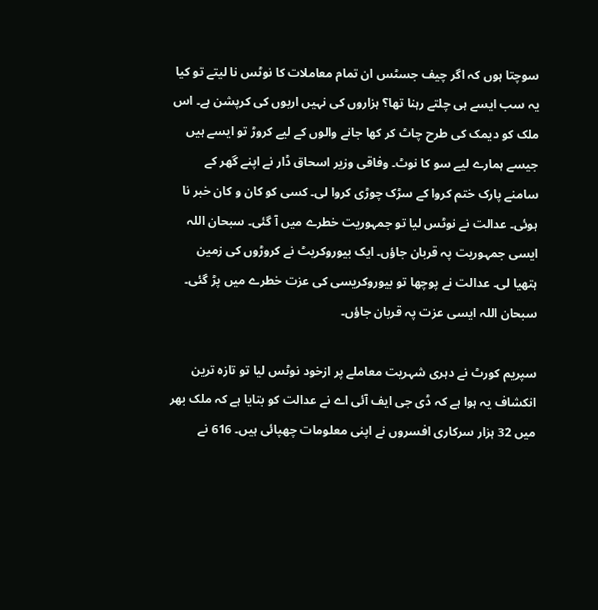سوچتا ہوں کہ اگر چیف جسٹس ان تمام معاملات کا نوٹس نا لیتے تو کیا یہ سب ایسے ہی چلتے رہنا تھا؟ ہزاروں کی نہیں اربوں کی کرپشن ہے۔ اس ملک کو دیمک کی طرح چاٹ کر کھا جانے والوں کے لیے کروڑ تو ایسے ہیں جیسے ہمارے لیے سو کا نوٹ۔ وفاقی وزیر اسحاق ڈار نے اپنے گھر کے سامنے پارک ختم کروا کے سڑک چوڑی کروا لی۔ کسی کو کان و کان خبر نا ہوئی۔ عدالت نے نوٹس لیا تو جمہوریت خطرے میں آ گئی۔ سبحان اللہ ایسی جمہوریت پہ قربان جاؤں۔ ایک بیوروکریٹ نے کروڑوں کی زمین ہتھیا لی۔ عدالت نے پوچھا تو بیوروکریسی کی عزت خطرے میں پڑ گئی۔ سبحان اللہ ایسی عزت پہ قربان جاؤں۔

سپریم کورٹ نے دہری شہریت معاملے پر ازخود نوٹس لیا تو تازہ ترین انکشاف یہ ہوا ہے کہ ڈی جی ایف آئی اے نے عدالت کو بتایا ہے کہ ملک بھر میں 32 ہزار سرکاری افسروں نے اپنی معلومات چھپائی ہیں۔ 616 نے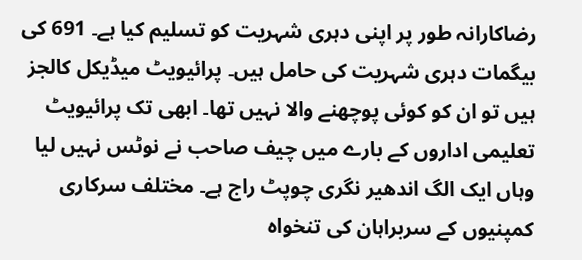رضاکارانہ طور پر اپنی دہری شہریت کو تسلیم کیا ہے۔ 691 کی بیگمات دہری شہریت کی حامل ہیں۔ پرائیویٹ میڈیکل کالجز ہیں تو ان کو کوئی پوچھنے والا نہیں تھا۔ ابھی تک پرائیویٹ تعلیمی اداروں کے بارے میں چیف صاحب نے نوٹس نہیں لیا وہاں ایک الگ اندھیر نگری چوپٹ راج ہے۔ مختلف سرکاری کمپنیوں کے سربراہان کی تنخواہ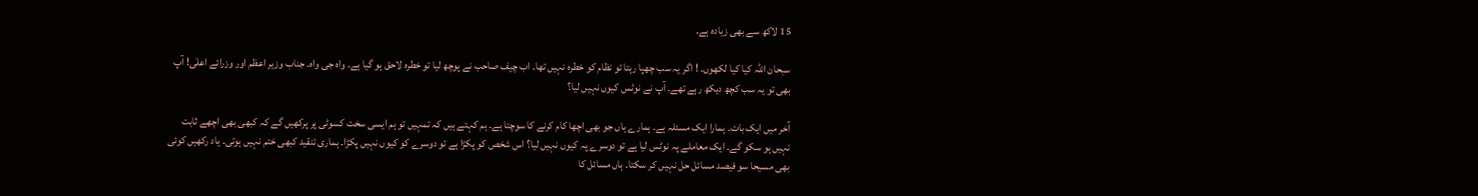15 لاکھ سے بھی زیادہ ہے۔

سبحان اللہ کیا کیا لکھوں۔ ! اگر یہ سب چھپا رہتا تو نظام کو خطرہ نہیں تھا۔ اب چیف صاحب نے پوچھ لیا تو خطرہ لاحق ہو گیا ہے۔ واہ جی واہ۔ جناب وزیر اعظم اور وزرائے اعلٰی! آپ بھی تو یہ سب کچھ دیکھ رہے تھے۔ آپ نے نوٹس کیوں نہیں لیا؟

آخر میں ایک بات۔ ہمارا ایک مسئلہ ہے۔ ہمارے ہاں جو بھی اچھا کام کرنے کا سوچتا ہے۔ ہم کہتے ہیں کہ تمہیں تو ہم ایسی سخت کسوٹی پر پرکھیں گے کہ کبھی بھی اچھے ثابت نہیں ہو سکو گے۔ ایک معاملے پہ نوٹس لیا ہے تو دوسرے پہ کیوں نہیں لیا؟ اس شخص کو پکڑا ہے تو دوسرے کو کیوں نہیں پکڑا۔ ہماری تنقید کبھی ختم نہیں ہوتی۔ یاد رکھیں کوئی بھی مسیحا سو فیصد مسائل حل نہیں کر سکتا۔ ہاں مسائل کا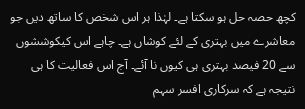کچھ حصہ حل ہو سکتا ہے۔ لہٰذا ہر اس شخص کا ساتھ دیں جو معاشرے میں بہتری کے لئے کوشاں ہے۔ چاہے اس کیکوششوں سے 20 فیصد بہتری ہی کیوں نا آئے۔ آج اس فعالیت کا ہی نتیجہ ہے کہ سرکاری افسر سہم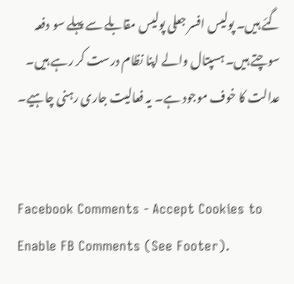گئے ہیں۔ پولیس افسر جعلی پولیس مقابلے سے پہلے سو دفعہ سوچتے ہیں۔ ہسپتال والے اپنا نظام درست کر رہے ہیں۔ عدالت کا خوف موجود ہے۔ یہ فعالیت جاری رہنی چاہیے۔


Facebook Comments - Accept Cookies to Enable FB Comments (See Footer).